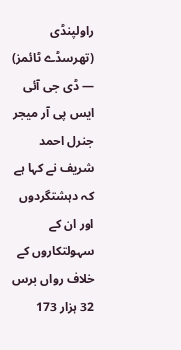راولپنڈی (تھرسڈے ٹائمز) — ڈی جی آئی ایس پی آر میجر جنرل احمد شریف نے کہا ہے کہ دہشتگردوں اور ان کے سہولتکاروں کے خلاف رواں برس 32 ہزار 173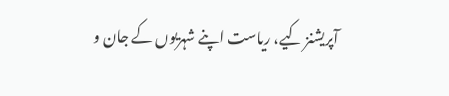آپریشنز کیے، ریاست اپنے شہریوں کے جان و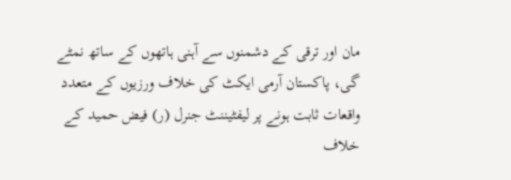مان اور ترقی کے دشمنوں سے آہنی ہاتھوں کے ساتھ نمٹے گی، پاکستان آرمی ایکٹ کی خلاف ورزیوں کے متعدد واقعات ثابت ہونے پر لیفٹیننٹ جنرل (ر) فیض حمید کے خلاف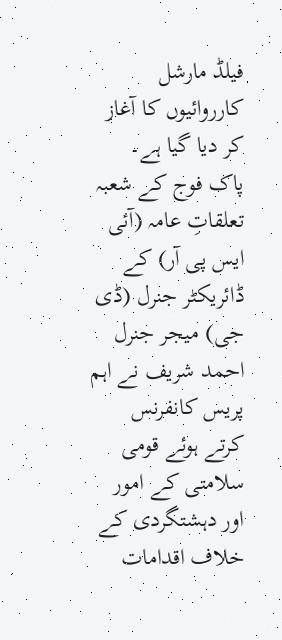فیلڈ مارشل کارروائیوں کا آغاز کر دیا گیا ہے۔
پاک فوج کے شعبہ تعلقاتِ عامہ (آئی ایس پی آر) کے ڈائریکٹر جنرل (ڈی جی) میجر جنرل احمد شریف نے اہم پریس کانفرنس کرتے ہوئے قومی سلامتی کے امور اور دہشتگردی کے خلاف اقدامات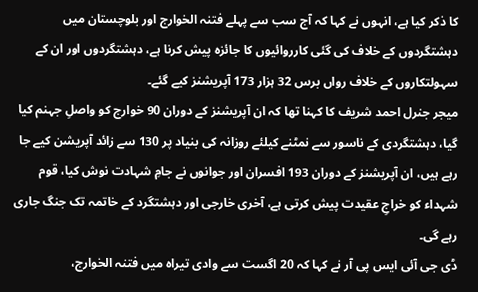کا ذکر کیا ہے، انہوں نے کہا کہ آج سب سے پہلے فتنہ الخوارج اور بلوچستان میں دہشتگردوں کے خلاف کی گئی کارروائیوں کا جائزہ پیش کرنا ہے، دہشتگردوں اور ان کے سہولتکاروں کے خلاف رواں برس 32 ہزار 173 آپریشنز کیے گئے۔
میجر جنرل احمد شریف کا کہنا تھا کہ ان آپریشنز کے دوران 90 خوارج کو واصلِ جہنم کیا گیا، دہشتگردی کے ناسور سے نمٹنے کیلئے روزانہ کی بنیاد پر 130 سے زائد آپریشن کیے جا رہے ہیں، ان آپریشنز کے دوران 193 افسران اور جوانوں نے جامِ شہادت نوش کیا، قوم شہداء کو خراجِ عقیدت پیش کرتی ہے، آخری خارجی اور دہشتگرد کے خاتمہ تک جنگ جاری رہے گی۔
ڈی جی آئی ایس پی آر نے کہا کہ 20 اگست سے وادی تیراہ میں فتنہ الخوارج،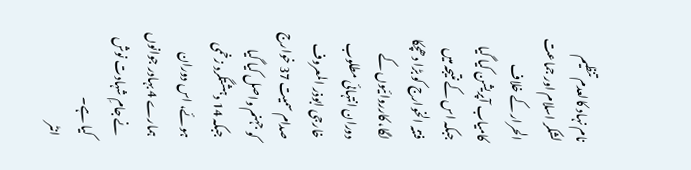نام نہاد کالعدم تنظیم لشکر اسلام اور جماعت الحرار کے خلاف کامیاب آپریشن کیا گیا جبکہ اس کے نتیجہ میں فتنہ الخوارج کو بڑا دھچکا لگا، کارروائیوں کے دوران انتہائی مطلوب خارجی ابوذر المعروف صدام سمیت 37 خوارج کو جہنم واصل کیا گیا جبکہ 14 دہشتگرد زخمی ہوئے، اس دوران ہمارے 4 بہادر جوانوں نے جامِ شہادت نوش کیا ہے۔
انٹر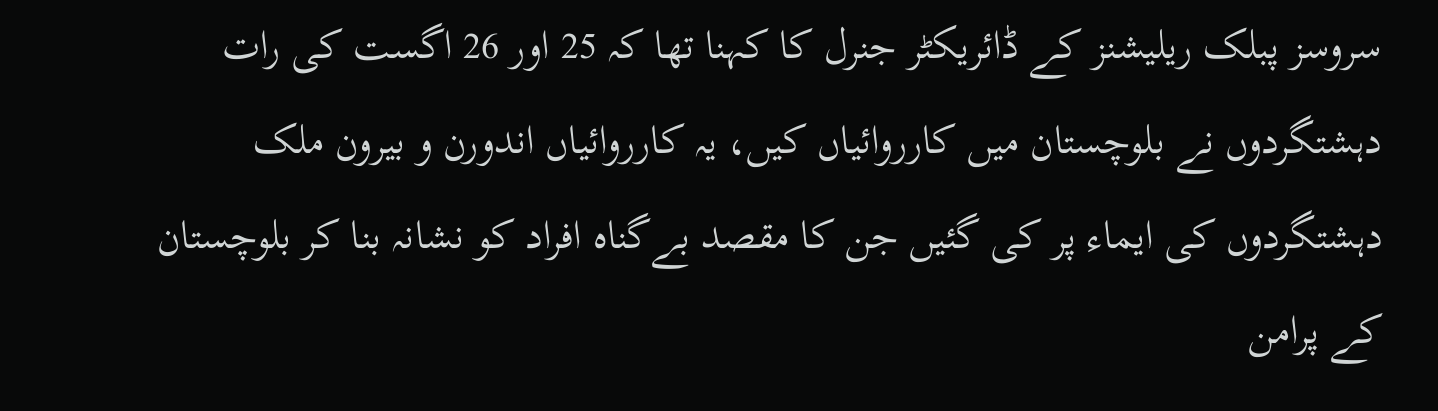سروسز پبلک ریلیشنز کے ڈائریکٹر جنرل کا کہنا تھا کہ 25 اور 26 اگست کی رات دہشتگردوں نے بلوچستان میں کارروائیاں کیں، یہ کارروائیاں اندورن و بیرون ملک دہشتگردوں کی ایماء پر کی گئیں جن کا مقصد بےگناہ افراد کو نشانہ بنا کر بلوچستان کے پرامن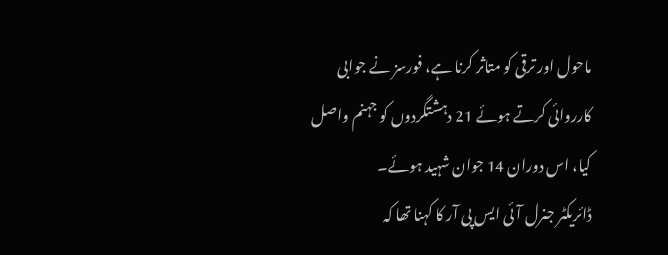ماحول اور ترقی کو متاثر کرنا ہے، فورسز نے جوابی کارروائی کرتے ہوئے 21 دہشتگردوں کو جہنم واصل کیا، اس دوران 14 جوان شہید ہوئے۔
ڈائریکٹر جنرل آئی ایس پی آر کا کہنا تھا کہ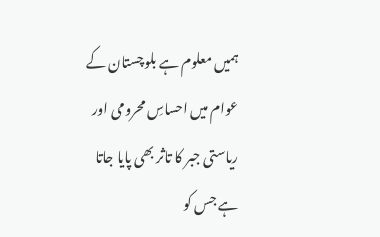ہمیں معلوم ہے بلوچستان کے عوام میں احساسِ محرومی اور ریاستی جبر کا تاثر بھی پایا جاتا ہے جس کو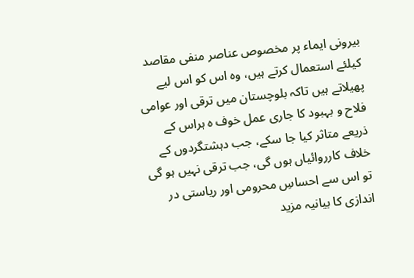بیرونی ایماء پر مخصوص عناصر منفی مقاصد کیلئے استعمال کرتے ہیں، وہ اس کو اس لیے پھیلاتے ہیں تاکہ بلوچستان میں ترقی اور عوامی فلاح و بہبود کا جاری عمل خوف ہ ہراس کے ذریعے متاثر کیا جا سکے، جب دہشتگردوں کے خلاف کارروائیاں ہوں گی، جب ترقی نہیں ہو گی تو اس سے احساسِ محرومی اور ریاستی در اندازی کا بیانیہ مزید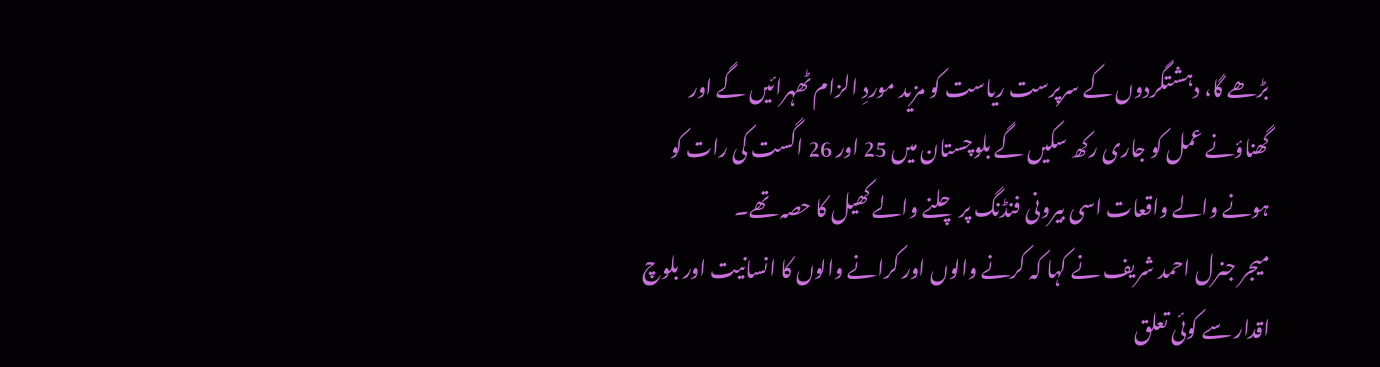بڑھے گا، دہشتگردوں کے سرپرست ریاست کو مزید موردِ الزام ٹھہرائیں گے اور گھناؤنے عمل کو جاری رکھ سکیں گے بلوچستان میں 25 اور 26 اگست کی رات کو ہونے والے واقعات اسی بیرونی فنڈنگ پر چلنے والے کھیل کا حصہ تھے۔
میجر جنرل احمد شریف نے کہا کہ کرنے والوں اور کرانے والوں کا انسانیت اور بلوچ اقدار سے کوئی تعلق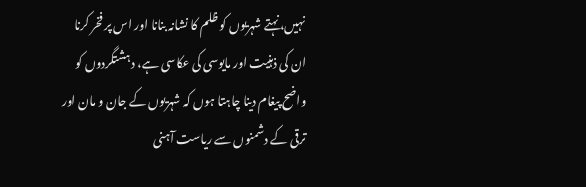نہیں، نہتے شہریوں کو ظلم کا نشانہ بنانا اور اس پر فخر کرنا ان کی ذہنیت اور مایوسی کی عکاسی ہے، دہشتگردوں کو واضح پیغام دینا چاہتا ہوں کہ شہریوں کے جان و مان اور ترقی کے دشمنوں سے ریاست آہنی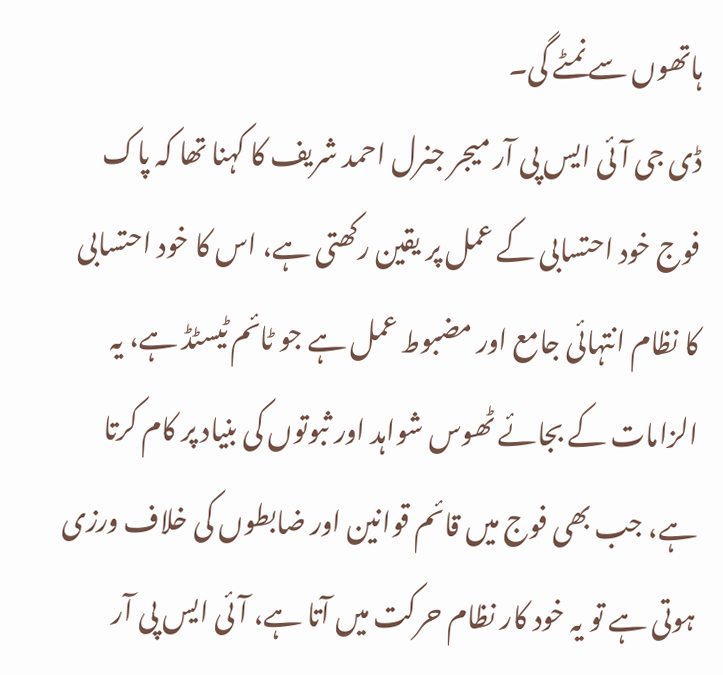ہاتھوں سے نمٹے گی۔
ڈی جی آئی ایس پی آر میجر جنرل احمد شریف کا کہنا تھا کہ پاک فوج خود احتسابی کے عمل پر یقین رکھتی ہے، اس کا خود احتسابی کا نظام انتہائی جامع اور مضبوط عمل ہے جو ٹائم ٹیسٹڈ ہے، یہ الزامات کے بجائے ٹھوس شواہد اور ثبوتوں کی بنیاد پر کام کرتا ہے، جب بھی فوج میں قائم قوانین اور ضابطوں کی خلاف ورزی ہوتی ہے تو یہ خود کار نظام حرکت میں آتا ہے، آئی ایس پی آر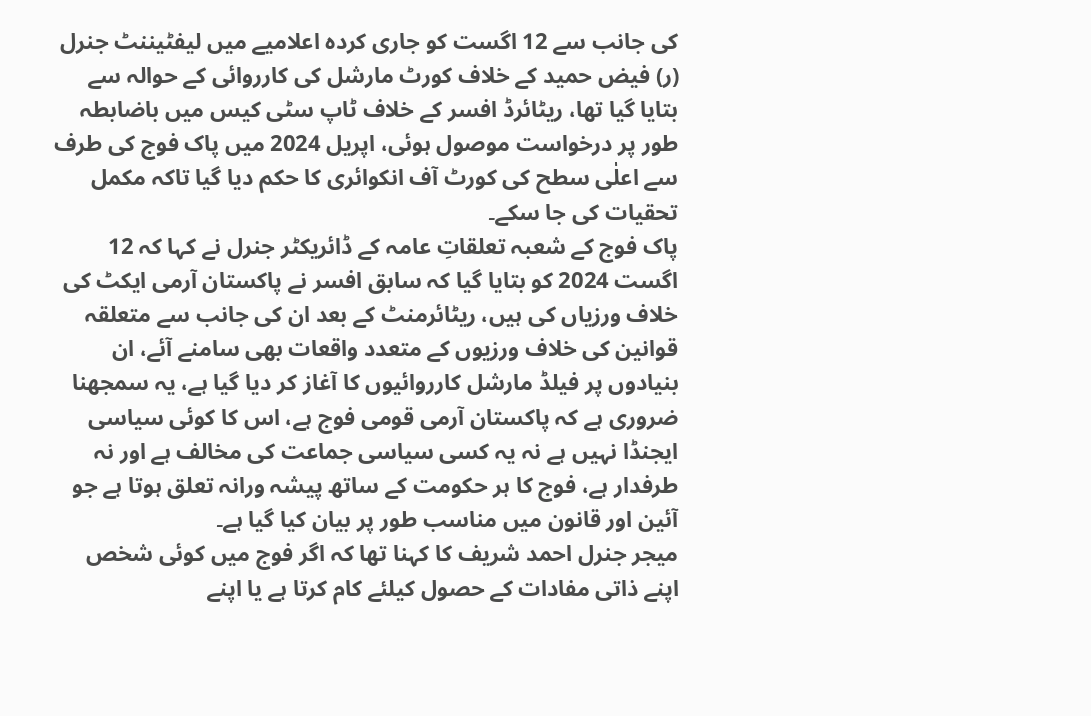کی جانب سے 12 اگست کو جاری کردہ اعلامیے میں لیفٹیننٹ جنرل (ر) فیض حمید کے خلاف کورٹ مارشل کی کارروائی کے حوالہ سے بتایا گیا تھا، ریٹائرڈ افسر کے خلاف ٹاپ سٹی کیس میں باضابطہ طور پر درخواست موصول ہوئی، اپریل 2024 میں پاک فوج کی طرف سے اعلٰی سطح کی کورٹ آف انکوائری کا حکم دیا گیا تاکہ مکمل تحقیات کی جا سکے۔
پاک فوج کے شعبہ تعلقاتِ عامہ کے ڈائریکٹر جنرل نے کہا کہ 12 اگست 2024 کو بتایا گیا کہ سابق افسر نے پاکستان آرمی ایکٹ کی خلاف ورزیاں کی ہیں، ریٹائرمنٹ کے بعد ان کی جانب سے متعلقہ قوانین کی خلاف ورزیوں کے متعدد واقعات بھی سامنے آئے، ان بنیادوں پر فیلڈ مارشل کارروائیوں کا آغاز کر دیا گیا ہے، یہ سمجھنا ضروری ہے کہ پاکستان آرمی قومی فوج ہے، اس کا کوئی سیاسی ایجنڈا نہیں ہے نہ یہ کسی سیاسی جماعت کی مخالف ہے اور نہ طرفدار ہے، فوج کا ہر حکومت کے ساتھ پیشہ ورانہ تعلق ہوتا ہے جو آئین اور قانون میں مناسب طور پر بیان کیا گیا ہے۔
میجر جنرل احمد شریف کا کہنا تھا کہ اگر فوج میں کوئی شخص اپنے ذاتی مفادات کے حصول کیلئے کام کرتا ہے یا اپنے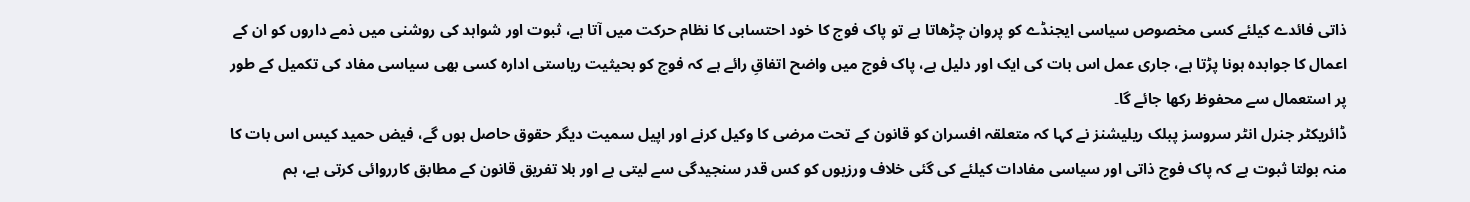ذاتی فائدے کیلئے کسی مخصوص سیاسی ایجنڈے کو پروان چڑھاتا ہے تو پاک فوج کا خود احتسابی کا نظام حرکت میں آتا ہے، ثبوت اور شواہد کی روشنی میں ذمے داروں کو ان کے اعمال کا جوابدہ ہونا پڑتا ہے، جاری عمل اس بات کی ایک اور دلیل ہے، پاک فوج میں واضح اتفاقِ رائے ہے کہ فوج کو بحیثیت ریاستی ادارہ کسی بھی سیاسی مفاد کی تکمیل کے طور پر استعمال سے محفوظ رکھا جائے گا۔
ڈائریکٹر جنرل انٹر سروسز پبلک ریلیشنز نے کہا کہ متعلقہ افسران کو قانون کے تحت مرضی کا وکیل کرنے اور اپیل سمیت دیگر حقوق حاصل ہوں گے، فیض حمید کیس اس بات کا منہ بولتا ثبوت ہے کہ پاک فوج ذاتی اور سیاسی مفادات کیلئے کی گئی خلاف ورزیوں کو کس قدر سنجیدگی سے لیتی ہے اور بلا تفریق قانون کے مطابق کارروائی کرتی ہے، ہم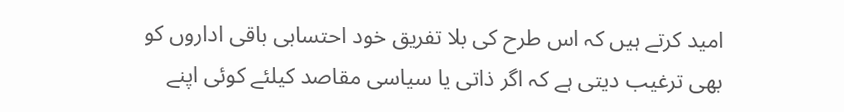امید کرتے ہیں کہ اس طرح کی بلا تفریق خود احتسابی باقی اداروں کو بھی ترغیب دیتی ہے کہ اگر ذاتی یا سیاسی مقاصد کیلئے کوئی اپنے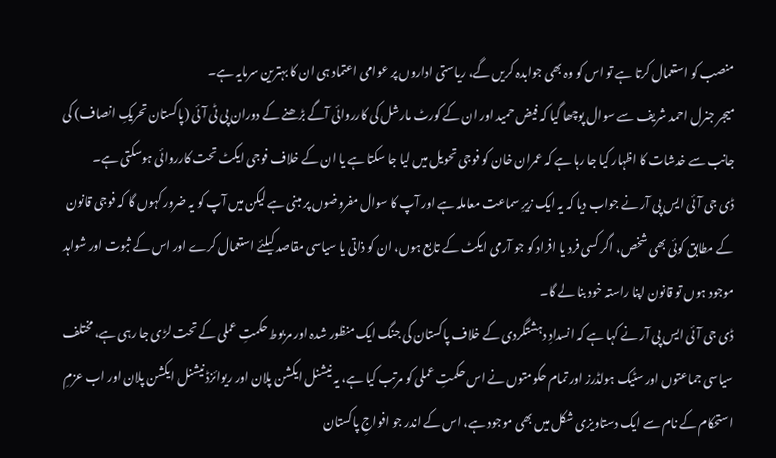منصب کو استعمال کرتا ہے تو اس کو وہ بھی جوابدہ کریں گے، ریاستی اداروں پر عوامی اعتماد ہی ان کا بہترین سرمایہ ہے۔
میجر جنرل احمد شریف سے سوال پوچھا گیا کہ فیض حمید اور ان کے کورٹ مارشل کی کارروائی آگے بڑھنے کے دوران پی ٹی آئی (پاکستان تحریکِ انصاف) کی جانب سے خدشات کا اظہار کیا جا رہا ہے کہ عمران خان کو فوجی تحویل میں لیا جا سکتا ہے یا ان کے خلاف فوجی ایکٹ تحت کارروائی ہوسکتی ہے۔
ڈی جی آئی ایس پی آر نے جواب دیا کہ یہ ایک زیرِ سماعت معاملہ ہے اور آپ کا سوال مفروضوں پر مبنی ہے لیکن میں آپ کو یہ ضرور کہوں گا کہ فوجی قانون کے مطابق کوئی بھی شخص، اگر کسی فرد یا افراد کو جو آرمی ایکٹ کے تابع ہوں، ان کو ذاتی یا سیاسی مقاصد کیلئے استعمال کرے اور اس کے ثبوت اور شواہد موجود ہوں تو قانون اپنا راستہ خود بنا لے گا۔
ڈی جی آئی ایس پی آر نے کہا ہے کہ انسدادِ دہشتگردی کے خلاف پاکستان کی جنگ ایک منظور شدہ اور مربوط حکمتِ عملی کے تحت لڑی جا رہی ہے، مختلف سیاسی جماعتوں اور سٹیک ہولڈرز اور تمام حکومتوں نے اس حکمتِ عملی کو مرتب کیا ہے، یہ نیشنل ایکشن پلان اور ریوائزڈ نیشنل ایکشن پلان اور اب عزمِ استحکام کے نام سے ایک دستاویزی شکل میں بھی موجود ہے، اس کے اندر جو افواجِ پاکستان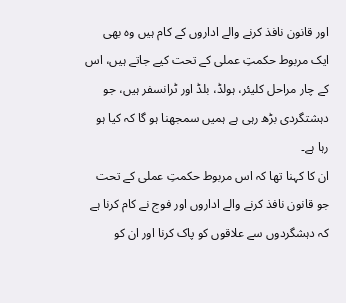اور قانون نافذ کرنے والے اداروں کے کام ہیں وہ بھی ایک مربوط حکمتِ عملی کے تحت کیے جاتے ہیں، اس کے چار مراحل کلیئر، ہولڈ، بلڈ اور ٹرانسفر ہیں، جو دہشتگردی بڑھ رہی ہے ہمیں سمجھنا ہو گا کہ کیا ہو رہا ہے۔
ان کا کہنا تھا کہ اس مربوط حکمتِ عملی کے تحت جو قانون نافذ کرنے والے اداروں اور فوج نے کام کرنا ہے کہ دہشگردوں سے علاقوں کو پاک کرنا اور ان کو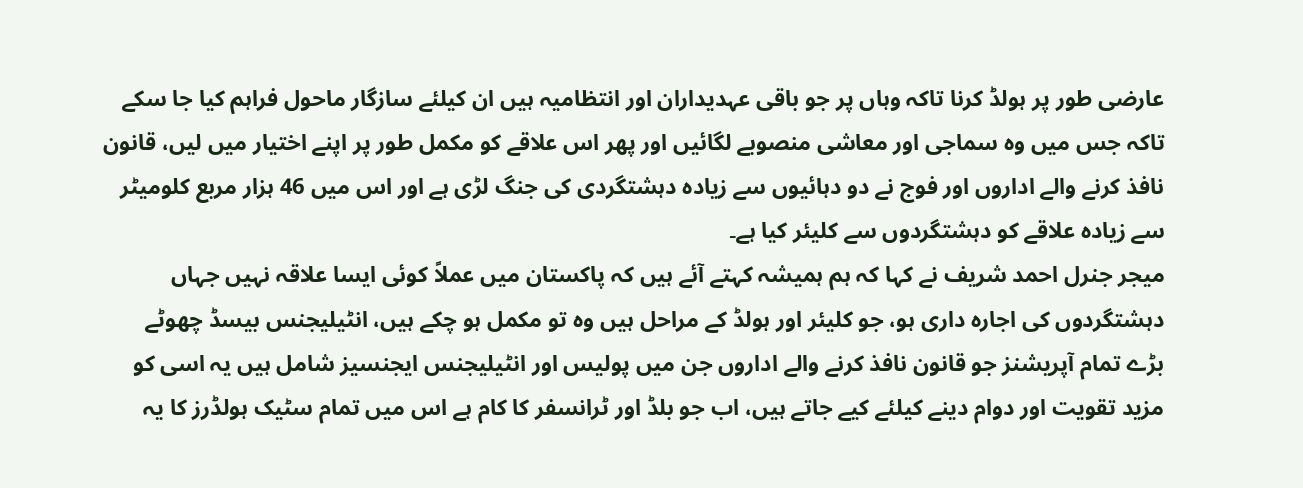عارضی طور پر ہولڈ کرنا تاکہ وہاں پر جو باقی عہدیداران اور انتظامیہ ہیں ان کیلئے سازگار ماحول فراہم کیا جا سکے تاکہ جس میں وہ سماجی اور معاشی منصوبے لگائیں اور پھر اس علاقے کو مکمل طور پر اپنے اختیار میں لیں، قانون نافذ کرنے والے اداروں اور فوج نے دو دہائیوں سے زیادہ دہشتگردی کی جنگ لڑی ہے اور اس میں 46 ہزار مربع کلومیٹر سے زیادہ علاقے کو دہشتگردوں سے کلیئر کیا ہے۔
میجر جنرل احمد شریف نے کہا کہ ہم ہمیشہ کہتے آئے ہیں کہ پاکستان میں عملاً کوئی ایسا علاقہ نہیں جہاں دہشتگردوں کی اجارہ داری ہو، جو کلیئر اور ہولڈ کے مراحل ہیں وہ تو مکمل ہو چکے ہیں، انٹیلیجنس بیسڈ چھوٹے بڑے تمام آپریشنز جو قانون نافذ کرنے والے اداروں جن میں پولیس اور انٹیلیجنس ایجنسیز شامل ہیں یہ اسی کو مزید تقویت اور دوام دینے کیلئے کیے جاتے ہیں، اب جو بلڈ اور ٹرانسفر کا کام ہے اس میں تمام سٹیک ہولڈرز کا یہ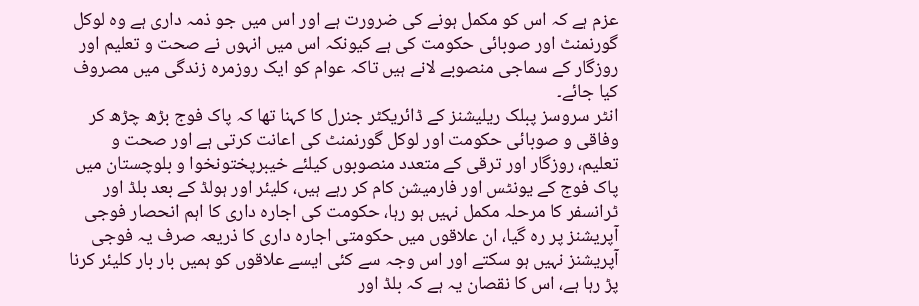عزم ہے کہ اس کو مکمل ہونے کی ضرورت ہے اور اس میں جو ذمہ داری ہے وہ لوکل گورنمنٹ اور صوبائی حکومت کی ہے کیونکہ اس میں انہوں نے صحت و تعلیم اور روزگار کے سماجی منصوبے لانے ہیں تاکہ عوام کو ایک روزمرہ زندگی میں مصروف کیا جائے۔
انٹر سروسز پبلک ریلیشنز کے ڈائریکٹر جنرل کا کہنا تھا کہ پاک فوج بڑھ چڑھ کر وفاقی و صوبائی حکومت اور لوکل گورنمنٹ کی اعانت کرتی ہے اور صحت و تعلیم، روزگار اور ترقی کے متعدد منصوبوں کیلئے خیبرپختونخوا و بلوچستان میں پاک فوج کے یونٹس اور فارمیشن کام کر رہے ہیں، کلیئر اور ہولڈ کے بعد بلڈ اور ٹرانسفر کا مرحلہ مکمل نہیں ہو رہا، حکومت کی اجارہ داری کا اہم انحصار فوجی آپریشنز پر رہ گیا، ان علاقوں میں حکومتی اجارہ داری کا ذریعہ صرف یہ فوجی آپریشنز نہیں ہو سکتے اور اس وجہ سے کئی ایسے علاقوں کو ہمیں بار بار کلیئر کرنا پڑ رہا ہے، اس کا نقصان یہ ہے کہ بلڈ اور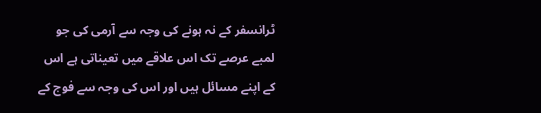ٹرانسفر کے نہ ہونے کی وجہ سے آرمی کی جو لمبے عرصے تک اس علاقے میں تعیناتی ہے اس کے اپنے مسائل ہیں اور اس کی وجہ سے فوج کے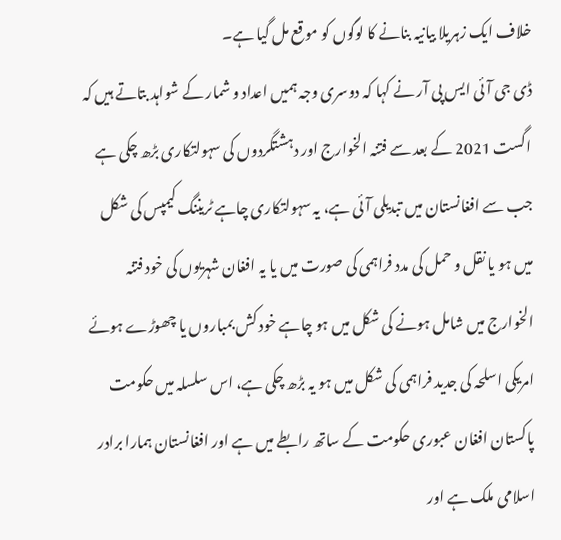خلاف ایک زہریلا بیانیہ بنانے کا لوگوں کو موقع مل گیا ہے۔
ڈی جی آئی ایس پی آر نے کہا کہ دوسری وجہ ہمیں اعداد و شمار کے شواہد بتاتے ہیں کہ اگست 2021 کے بعد سے فتنہ الخوارج اور دہشتگردوں کی سہولتکاری بڑھ چکی ہے جب سے افغانستان میں تبدیلی آئی ہے، یہ سہولتکاری چاہے ٹریننگ کیمپس کی شکل میں ہو یا نقل و حمل کی مدد فراہمی کی صورت میں یا یہ افغان شہریوں کی خود فتنہ الخوارج میں شامل ہونے کی شکل میں ہو چاہے خود کش بمباروں یا چھوڑے ہوئے امریکی اسلحہ کی جدید فراہمی کی شکل میں ہو یہ بڑھ چکی ہے، اس سلسلہ میں حکومت پاکستان افغان عبوری حکومت کے ساتھ رابطے میں ہے اور افغانستان ہمارا برادر اسلامی ملک ہے اور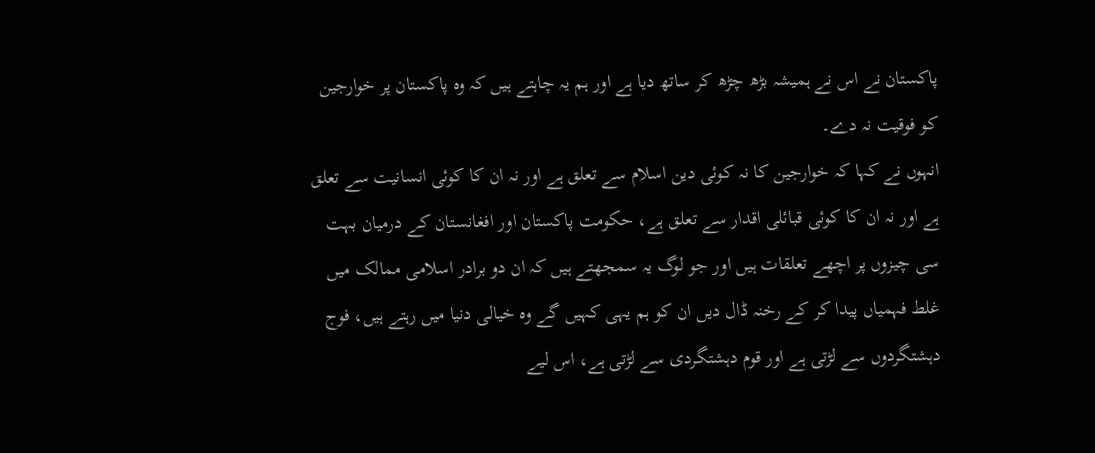پاکستان نے اس نے ہمیشہ بڑھ چڑھ کر ساتھ دیا ہے اور ہم یہ چاہتے ہیں کہ وہ پاکستان پر خوارجین کو فوقیت نہ دے۔
انہوں نے کہا کہ خوارجین کا نہ کوئی دین اسلام سے تعلق ہے اور نہ ان کا کوئی انسانیت سے تعلق ہے اور نہ ان کا کوئی قبائلی اقدار سے تعلق ہے، حکومت پاکستان اور افغانستان کے درمیان بہت سی چیزوں پر اچھے تعلقات ہیں اور جو لوگ یہ سمجھتے ہیں کہ ان دو برادر اسلامی ممالک میں غلط فہمیاں پیدا کر کے رخنہ ڈال دیں ان کو ہم یہی کہیں گے وہ خیالی دنیا میں رہتے ہیں، فوج دہشتگردوں سے لڑتی ہے اور قوم دہشتگردی سے لڑتی ہے، اس لیے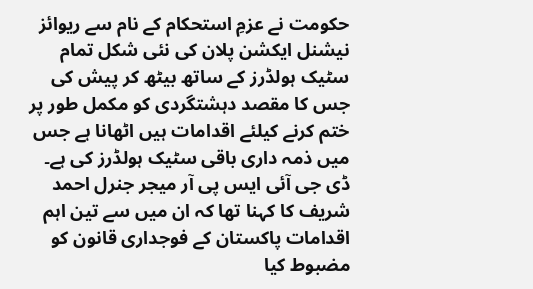حکومت نے عزمِ استحکام کے نام سے ریوائز نیشنل ایکشن پلان کی نئی شکل تمام سٹیک ہولڈرز کے ساتھ بیٹھ کر پیش کی جس کا مقصد دہشتگردی کو مکمل طور پر ختم کرنے کیلئے اقدامات ہیں اٹھانا ہے جس میں ذمہ داری باقی سٹیک ہولڈرز کی ہے۔
ڈی جی آئی ایس پی آر میجر جنرل احمد شریف کا کہنا تھا کہ ان میں سے تین اہم اقدامات پاکستان کے فوجداری قانون کو مضبوط کیا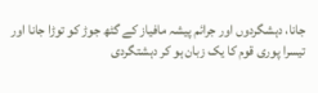جانا، دہشگردوں اور جرائم پیشہ مافیاز کے گٹھ جوڑ کو توڑا جانا اور تیسرا پوری قوم کا یک زبان ہو کر دہشتگردی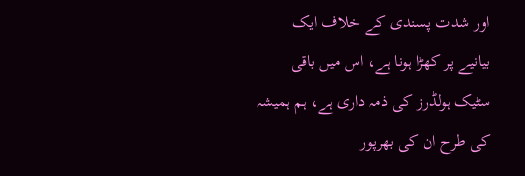اور شدت پسندی کے خلاف ایک بیانیے پر کھڑا ہونا ہے، اس میں باقی سٹیک ہولڈرز کی ذمہ داری ہے، ہم ہمیشہ کی طرح ان کی بھرپور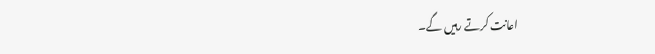اعانت کرتے رہیں گے۔